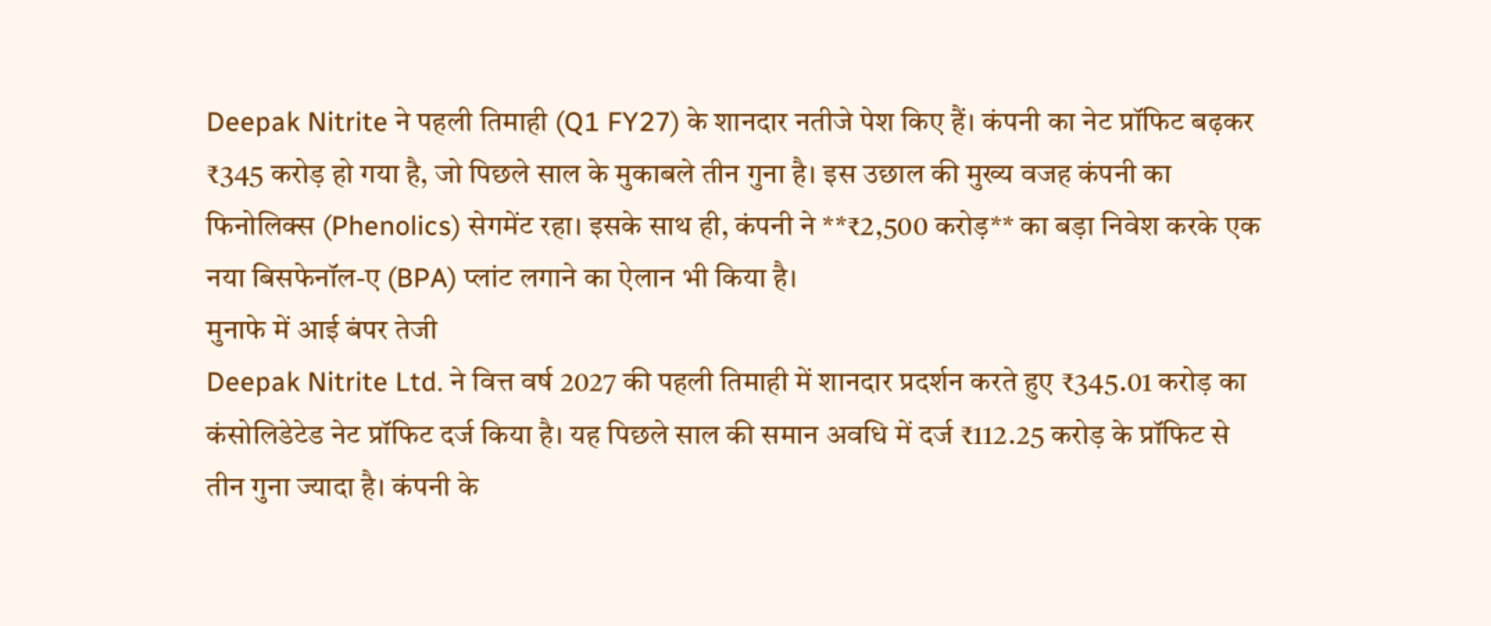Deepak Nitrite ने पहली तिमाही (Q1 FY27) के शानदार नतीजे पेश किए हैं। कंपनी का नेट प्रॉफिट बढ़कर ₹345 करोड़ हो गया है, जो पिछले साल के मुकाबले तीन गुना है। इस उछाल की मुख्य वजह कंपनी का फिनोलिक्स (Phenolics) सेगमेंट रहा। इसके साथ ही, कंपनी ने **₹2,500 करोड़** का बड़ा निवेश करके एक नया बिसफेनॉल-ए (BPA) प्लांट लगाने का ऐलान भी किया है।
मुनाफे में आई बंपर तेजी
Deepak Nitrite Ltd. ने वित्त वर्ष 2027 की पहली तिमाही में शानदार प्रदर्शन करते हुए ₹345.01 करोड़ का कंसोलिडेटेड नेट प्रॉफिट दर्ज किया है। यह पिछले साल की समान अवधि में दर्ज ₹112.25 करोड़ के प्रॉफिट से तीन गुना ज्यादा है। कंपनी के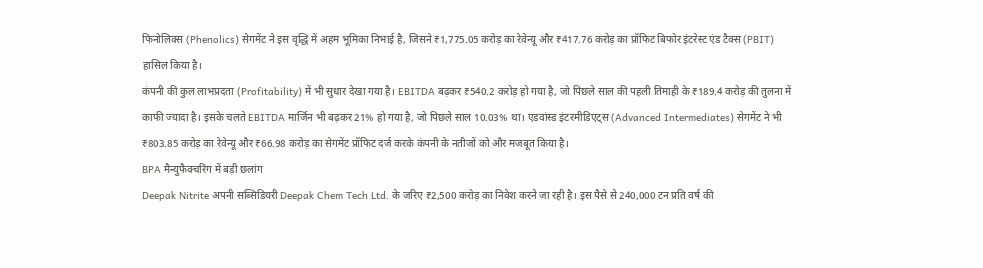फिनोलिक्स (Phenolics) सेगमेंट ने इस वृद्धि में अहम भूमिका निभाई है, जिसने ₹1,775.05 करोड़ का रेवेन्यू और ₹417.76 करोड़ का प्रॉफिट बिफोर इंटरेस्ट एंड टैक्स (PBIT) हासिल किया है।
कंपनी की कुल लाभप्रदता (Profitability) में भी सुधार देखा गया है। EBITDA बढ़कर ₹540.2 करोड़ हो गया है, जो पिछले साल की पहली तिमाही के ₹189.4 करोड़ की तुलना में काफी ज्यादा है। इसके चलते EBITDA मार्जिन भी बढ़कर 21% हो गया है, जो पिछले साल 10.03% था। एडवांस्ड इंटरमीडिएट्स (Advanced Intermediates) सेगमेंट ने भी ₹803.85 करोड़ का रेवेन्यू और ₹66.98 करोड़ का सेगमेंट प्रॉफिट दर्ज करके कंपनी के नतीजों को और मजबूत किया है।
BPA मैन्युफैक्चरिंग में बड़ी छलांग
Deepak Nitrite अपनी सब्सिडियरी Deepak Chem Tech Ltd. के जरिए ₹2,500 करोड़ का निवेश करने जा रही है। इस पैसे से 240,000 टन प्रति वर्ष की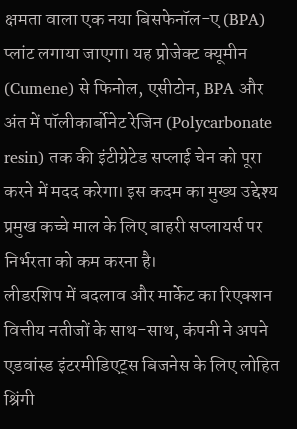क्षमता वाला एक नया बिसफेनॉल-ए (BPA) प्लांट लगाया जाएगा। यह प्रोजेक्ट क्यूमीन (Cumene) से फिनोल, एसीटोन, BPA और अंत में पॉलीकार्बोनेट रेजिन (Polycarbonate resin) तक की इंटीग्रेटेड सप्लाई चेन को पूरा करने में मदद करेगा। इस कदम का मुख्य उद्देश्य प्रमुख कच्चे माल के लिए बाहरी सप्लायर्स पर निर्भरता को कम करना है।
लीडरशिप में बदलाव और मार्केट का रिएक्शन
वित्तीय नतीजों के साथ-साथ, कंपनी ने अपने एडवांस्ड इंटरमीडिएट्स बिजनेस के लिए लोहित श्रिंगी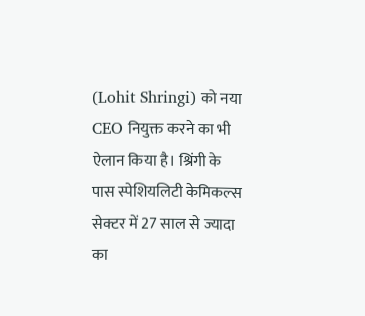(Lohit Shringi) को नया CEO नियुक्त करने का भी ऐलान किया है। श्रिंगी के पास स्पेशियलिटी केमिकल्स सेक्टर में 27 साल से ज्यादा का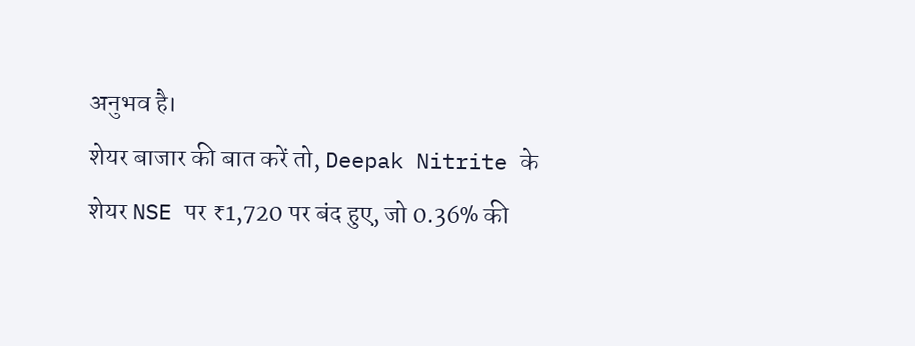अनुभव है।
शेयर बाजार की बात करें तो, Deepak Nitrite के शेयर NSE पर ₹1,720 पर बंद हुए, जो 0.36% की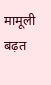मामूली बढ़त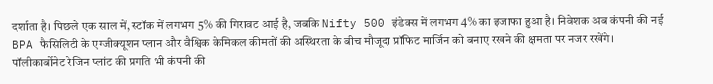दर्शाता है। पिछले एक साल में, स्टॉक में लगभग 5% की गिरावट आई है, जबकि Nifty 500 इंडेक्स में लगभग 4% का इजाफा हुआ है। निवेशक अब कंपनी की नई BPA फैसिलिटी के एग्जीक्यूशन प्लान और वैश्विक केमिकल कीमतों की अस्थिरता के बीच मौजूदा प्रॉफिट मार्जिन को बनाए रखने की क्षमता पर नजर रखेंगे। पॉलीकार्बोनेट रेजिन प्लांट की प्रगति भी कंपनी की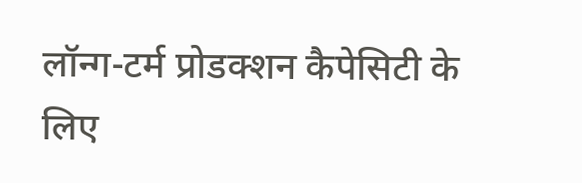लॉन्ग-टर्म प्रोडक्शन कैपेसिटी के लिए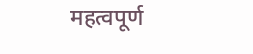महत्वपूर्ण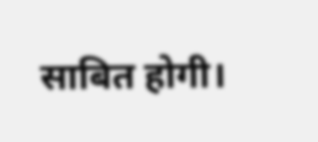साबित होगी।